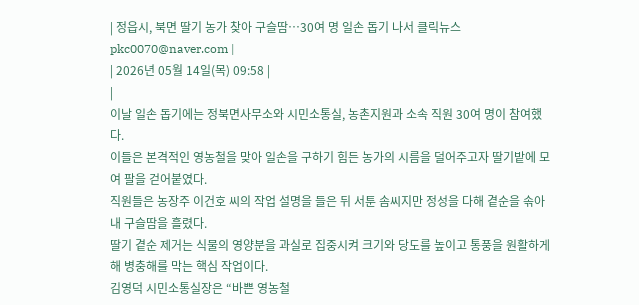| 정읍시, 북면 딸기 농가 찾아 구슬땀…30여 명 일손 돕기 나서 클릭뉴스 pkc0070@naver.com |
| 2026년 05월 14일(목) 09:58 |
|
이날 일손 돕기에는 정북면사무소와 시민소통실, 농촌지원과 소속 직원 30여 명이 참여했다.
이들은 본격적인 영농철을 맞아 일손을 구하기 힘든 농가의 시름을 덜어주고자 딸기밭에 모여 팔을 걷어붙였다.
직원들은 농장주 이건호 씨의 작업 설명을 들은 뒤 서툰 솜씨지만 정성을 다해 곁순을 솎아내 구슬땀을 흘렸다.
딸기 곁순 제거는 식물의 영양분을 과실로 집중시켜 크기와 당도를 높이고 통풍을 원활하게 해 병충해를 막는 핵심 작업이다.
김영덕 시민소통실장은 “바쁜 영농철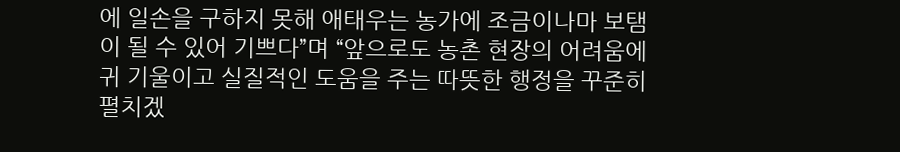에 일손을 구하지 못해 애태우는 농가에 조금이나마 보탬이 될 수 있어 기쁘다”며 “앞으로도 농촌 현장의 어려움에 귀 기울이고 실질적인 도움을 주는 따뜻한 행정을 꾸준히 펼치겠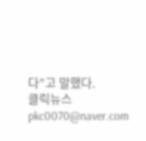다”고 말했다.
클릭뉴스 pkc0070@naver.com